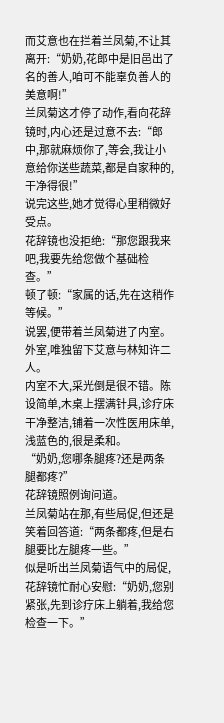而艾意也在拦着兰凤菊,不让其离开:“奶奶,花郎中是旧邑出了名的善人,咱可不能辜负善人的美意啊!”
兰凤菊这才停了动作,看向花辞镜时,内心还是过意不去:“郎中,那就麻烦你了,等会,我让小意给你送些蔬菜,都是自家种的,干净得很!”
说完这些,她才觉得心里稍微好受点。
花辞镜也没拒绝:“那您跟我来吧,我要先给您做个基础检查。”
顿了顿:“家属的话,先在这稍作等候。”
说罢,便带着兰凤菊进了内室。
外室,唯独留下艾意与林知许二人。
内室不大,采光倒是很不错。陈设简单,木桌上摆满针具,诊疗床干净整洁,铺着一次性医用床单,浅蓝色的,很是柔和。
“奶奶,您哪条腿疼?还是两条腿都疼?”
花辞镜照例询问道。
兰凤菊站在那,有些局促,但还是笑着回答道:“两条都疼,但是右腿要比左腿疼一些。”
似是听出兰凤菊语气中的局促,花辞镜忙耐心安慰:“奶奶,您别紧张,先到诊疗床上躺着,我给您检查一下。”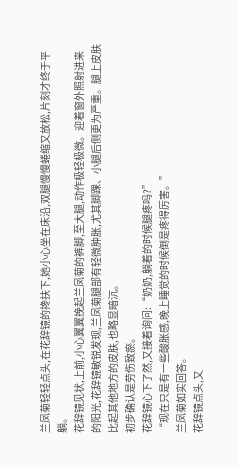兰凤菊轻轻点头,在花辞镜的搀扶下,她小心坐在床沿,双腿慢慢蜷缩又放松,片刻才终于平躺。
花辞镜见状,上前,小心翼翼挽起兰凤菊的裤脚,至大腿,动作极轻极微。迎着窗外照射进来的阳光,花辞镜敏锐发现,兰凤菊腿部有轻微肿胀,尤其脚踝、小腿后侧更为严重。腿上皮肤比起其他地方的皮肤,也略显暗沉。
初步确认是劳伤致瘀。
花辞镜心下了然,又接着询问:“奶奶,躺着的时候腿疼吗?”
“现在只是有一些酸胀感,晚上睡觉的时候倒是疼得厉害。”
兰凤菊如实回答。
花辞镜点头,又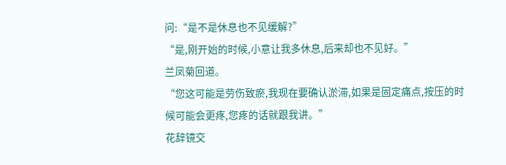问:“是不是休息也不见缓解?”
“是,刚开始的时候,小意让我多休息,后来却也不见好。”
兰凤菊回道。
“您这可能是劳伤致瘀,我现在要确认淤滞,如果是固定痛点,按压的时候可能会更疼,您疼的话就跟我讲。”
花辞镜交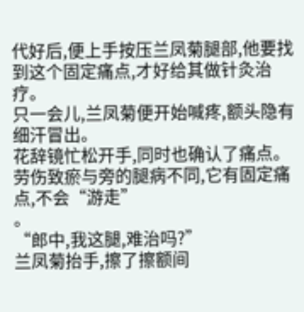代好后,便上手按压兰凤菊腿部,他要找到这个固定痛点,才好给其做针灸治疗。
只一会儿,兰凤菊便开始喊疼,额头隐有细汗冒出。
花辞镜忙松开手,同时也确认了痛点。劳伤致瘀与旁的腿病不同,它有固定痛点,不会“游走”
。
“郎中,我这腿,难治吗?”
兰凤菊抬手,擦了擦额间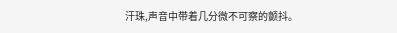汗珠,声音中带着几分微不可察的颤抖。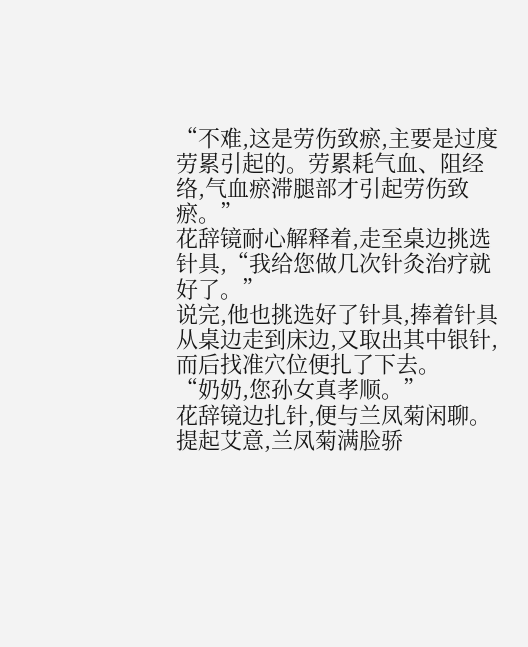“不难,这是劳伤致瘀,主要是过度劳累引起的。劳累耗气血、阻经络,气血瘀滞腿部才引起劳伤致瘀。”
花辞镜耐心解释着,走至桌边挑选针具,“我给您做几次针灸治疗就好了。”
说完,他也挑选好了针具,捧着针具从桌边走到床边,又取出其中银针,而后找准穴位便扎了下去。
“奶奶,您孙女真孝顺。”
花辞镜边扎针,便与兰凤菊闲聊。
提起艾意,兰凤菊满脸骄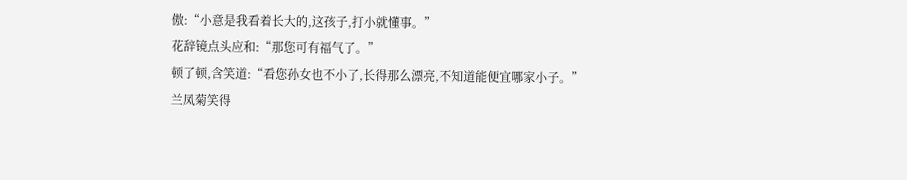傲:“小意是我看着长大的,这孩子,打小就懂事。”
花辞镜点头应和:“那您可有福气了。”
顿了顿,含笑道:“看您孙女也不小了,长得那么漂亮,不知道能便宜哪家小子。”
兰凤菊笑得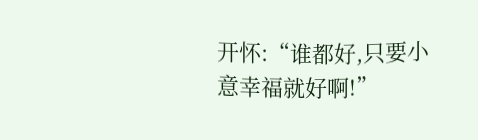开怀:“谁都好,只要小意幸福就好啊!”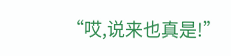“哎,说来也真是!”